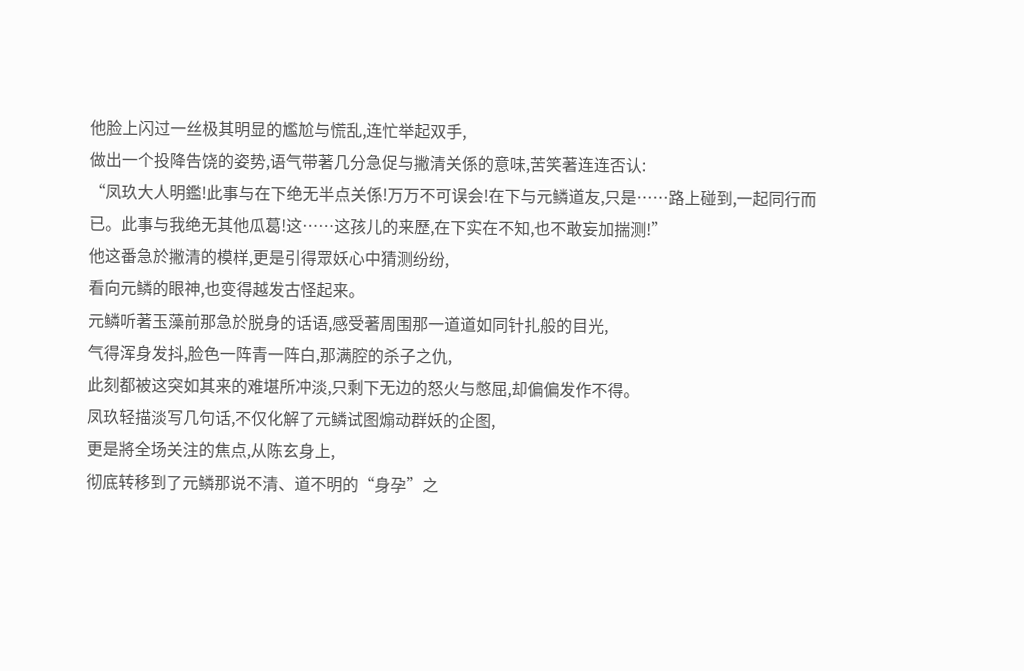他脸上闪过一丝极其明显的尷尬与慌乱,连忙举起双手,
做出一个投降告饶的姿势,语气带著几分急促与撇清关係的意味,苦笑著连连否认:
“凤玖大人明鑑!此事与在下绝无半点关係!万万不可误会!在下与元鳞道友,只是……路上碰到,一起同行而已。此事与我绝无其他瓜葛!这……这孩儿的来歷,在下实在不知,也不敢妄加揣测!”
他这番急於撇清的模样,更是引得眾妖心中猜测纷纷,
看向元鳞的眼神,也变得越发古怪起来。
元鳞听著玉藻前那急於脱身的话语,感受著周围那一道道如同针扎般的目光,
气得浑身发抖,脸色一阵青一阵白,那满腔的杀子之仇,
此刻都被这突如其来的难堪所冲淡,只剩下无边的怒火与憋屈,却偏偏发作不得。
凤玖轻描淡写几句话,不仅化解了元鳞试图煽动群妖的企图,
更是將全场关注的焦点,从陈玄身上,
彻底转移到了元鳞那说不清、道不明的“身孕”之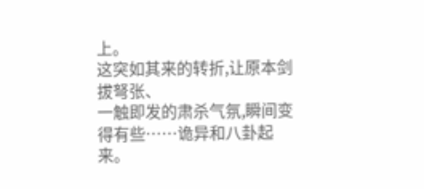上。
这突如其来的转折,让原本剑拔弩张、
一触即发的肃杀气氛,瞬间变得有些……诡异和八卦起来。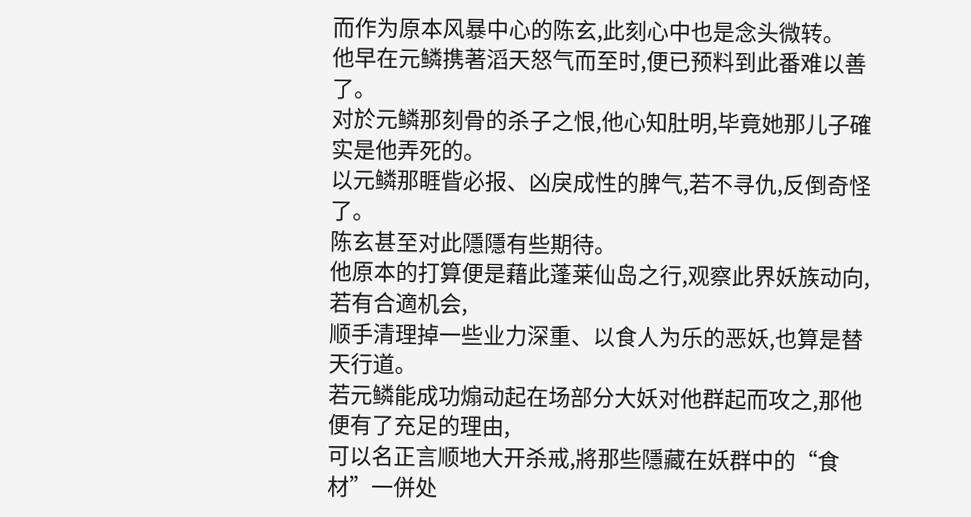而作为原本风暴中心的陈玄,此刻心中也是念头微转。
他早在元鳞携著滔天怒气而至时,便已预料到此番难以善了。
对於元鳞那刻骨的杀子之恨,他心知肚明,毕竟她那儿子確实是他弄死的。
以元鳞那睚眥必报、凶戾成性的脾气,若不寻仇,反倒奇怪了。
陈玄甚至对此隱隱有些期待。
他原本的打算便是藉此蓬莱仙岛之行,观察此界妖族动向,若有合適机会,
顺手清理掉一些业力深重、以食人为乐的恶妖,也算是替天行道。
若元鳞能成功煽动起在场部分大妖对他群起而攻之,那他便有了充足的理由,
可以名正言顺地大开杀戒,將那些隱藏在妖群中的“食材”一併处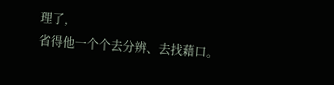理了,
省得他一个个去分辨、去找藉口。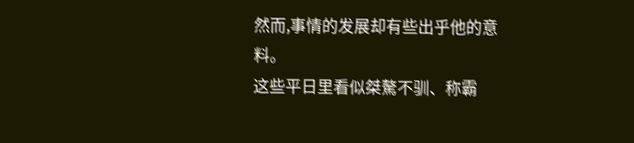然而,事情的发展却有些出乎他的意料。
这些平日里看似桀驁不驯、称霸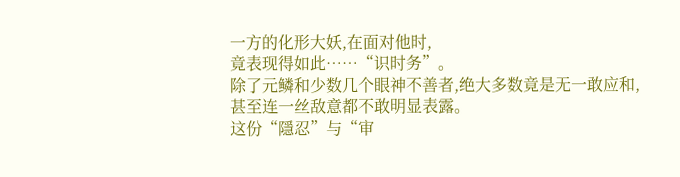一方的化形大妖,在面对他时,
竟表现得如此……“识时务”。
除了元鳞和少数几个眼神不善者,绝大多数竟是无一敢应和,
甚至连一丝敌意都不敢明显表露。
这份“隱忍”与“审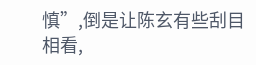慎”,倒是让陈玄有些刮目相看,